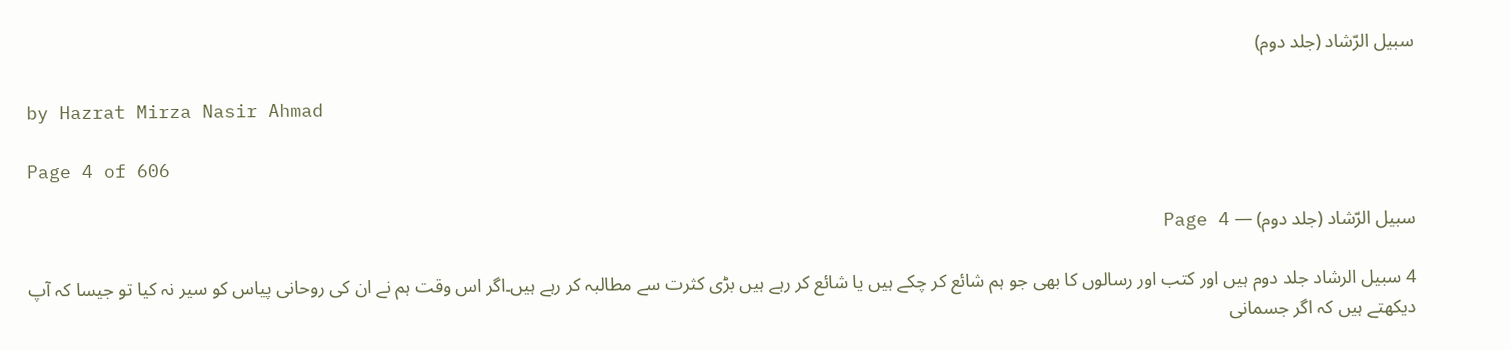سبیل الرّشاد (جلد دوم)

by Hazrat Mirza Nasir Ahmad

Page 4 of 606

سبیل الرّشاد (جلد دوم) — Page 4

4 سبیل الرشاد جلد دوم ہیں اور کتب اور رسالوں کا بھی جو ہم شائع کر چکے ہیں یا شائع کر رہے ہیں بڑی کثرت سے مطالبہ کر رہے ہیں۔اگر اس وقت ہم نے ان کی روحانی پیاس کو سیر نہ کیا تو جیسا کہ آپ دیکھتے ہیں کہ اگر جسمانی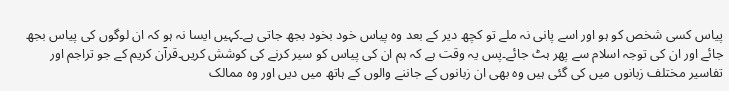پیاس کسی شخص کو ہو اور اسے پانی نہ ملے تو کچھ دیر کے بعد وہ پیاس خود بخود بجھ جاتی ہے۔کہیں ایسا نہ ہو کہ ان لوگوں کی پیاس بجھ جائے اور ان کی توجہ اسلام سے پھر ہٹ جائے۔پس یہ وقت ہے کہ ہم ان کی پیاس کو سیر کرنے کی کوشش کریں۔قرآن کریم کے جو تراجم اور تفاسیر مختلف زبانوں میں کی گئی ہیں وہ بھی ان زبانوں کے جاننے والوں کے ہاتھ میں دیں اور وہ ممالک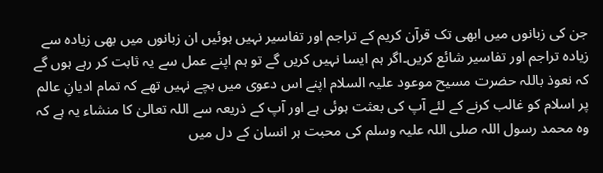جن کی زبانوں میں ابھی تک قرآن کریم کے تراجم اور تفاسیر نہیں ہوئیں ان زبانوں میں بھی زیادہ سے زیادہ تراجم اور تفاسیر شائع کریں۔اگر ہم ایسا نہیں کریں گے تو ہم اپنے عمل سے یہ ثابت کر رہے ہوں گے کہ نعوذ باللہ حضرت مسیح موعود علیہ السلام اپنے اس دعوی میں بچے نہیں تھے کہ تمام ادیانِ عالم پر اسلام کو غالب کرنے کے لئے آپ کی بعثت ہوئی ہے اور آپ کے ذریعہ سے اللہ تعالیٰ کا منشاء یہ ہے کہ وہ محمد رسول اللہ صلی اللہ علیہ وسلم کی محبت ہر انسان کے دل میں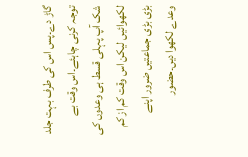گاڑ دے۔پس اس کی طرف بہت جلد توجہ کرنی چاہئے۔اس وقت بے شک آپ پہلی قسط ہی وعدوں کی لکھوائیں لیکن اس وقت کم از کم بڑی بڑی جماعتیں ضرور اپنے وعدے لکھوا دیں۔حضور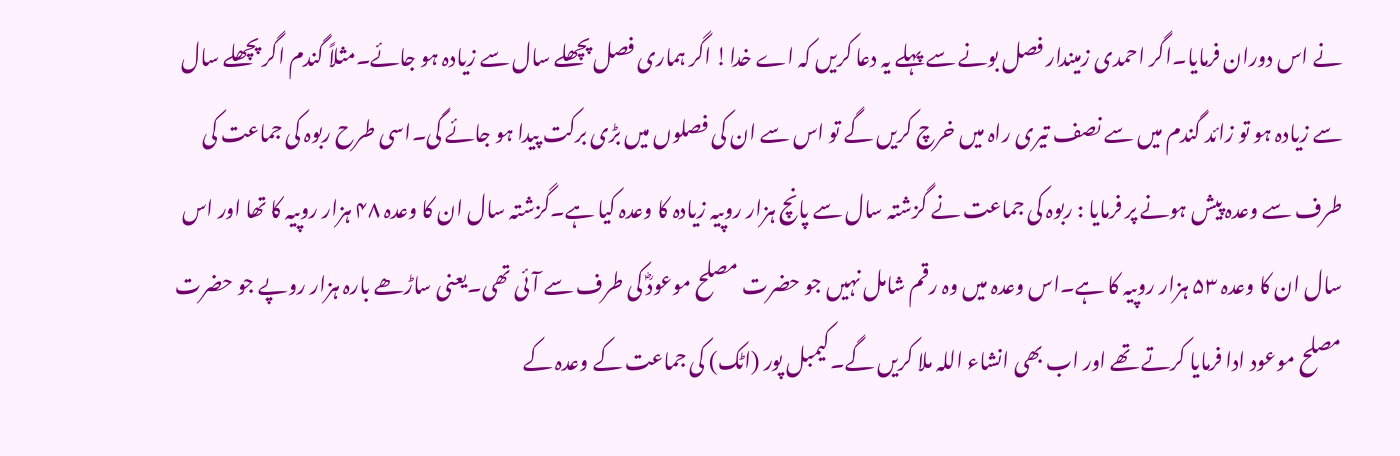نے اس دوران فرمایا۔اگر احمدی زمیندار فصل بونے سے پہلے یہ دعا کریں کہ اے خدا! اگر ہماری فصل پچھلے سال سے زیادہ ہو جائے۔مثلاً گندم اگر پچھلے سال سے زیادہ ہو تو زائد گندم میں سے نصف تیری راہ میں خرچ کریں گے تو اس سے ان کی فصلوں میں بڑی برکت پیدا ہو جائے گی۔اسی طرح ربوہ کی جماعت کی طرف سے وعدہ پیش ہونے پر فرمایا : ربوہ کی جماعت نے گزشتہ سال سے پانچ ہزار روپیہ زیادہ کا وعدہ کیا ہے۔گزشتہ سال ان کا وعدہ ۴۸ ہزار روپیہ کا تھا اور اس سال ان کا وعدہ ۵۳ ہزار روپیہ کا ہے۔اس وعدہ میں وہ رقم شامل نہیں جو حضرت مصلح موعودؓ کی طرف سے آئی تھی۔یعنی ساڑھے بارہ ہزار روپے جو حضرت مصلح موعود ادا فرمایا کرتے تھے اور اب بھی انشاء اللہ ملا کریں گے۔کیمبل پور (اٹک) کی جماعت کے وعدہ کے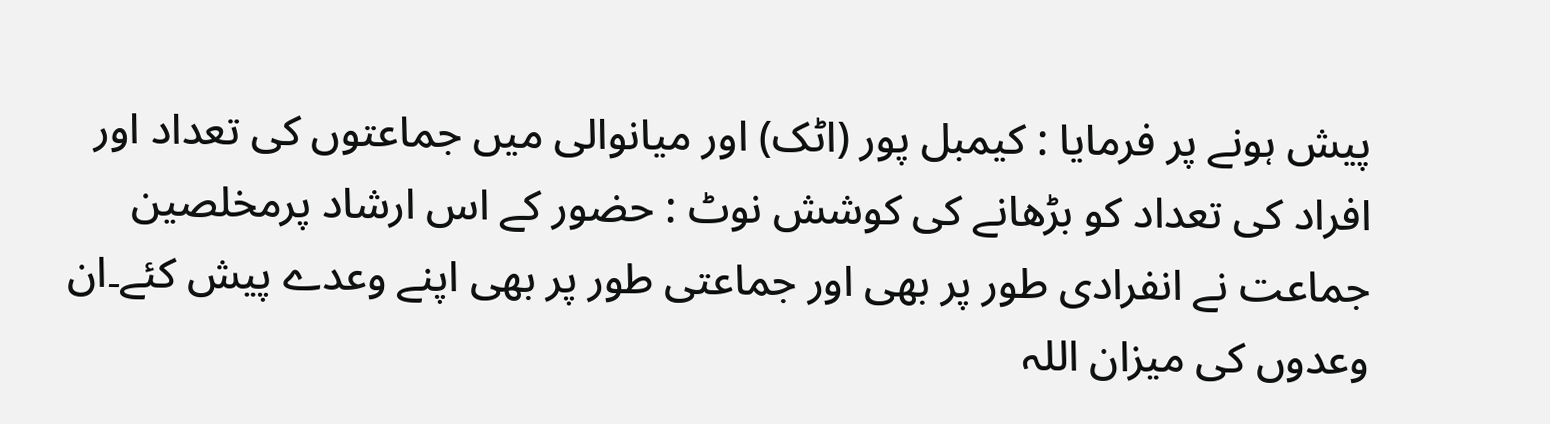پیش ہونے پر فرمایا : کیمبل پور (اٹک) اور میانوالی میں جماعتوں کی تعداد اور افراد کی تعداد کو بڑھانے کی کوشش نوٹ : حضور کے اس ارشاد پرمخلصین جماعت نے انفرادی طور پر بھی اور جماعتی طور پر بھی اپنے وعدے پیش کئے۔ان وعدوں کی میزان اللہ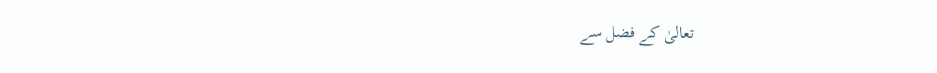تعالیٰ کے فضل سے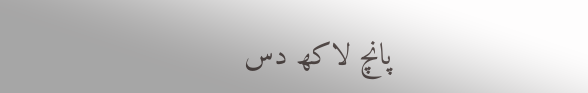پانچ لاکھ دس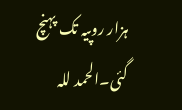ہزار روپیہ تک پہنچ گئی۔الحمد للہ